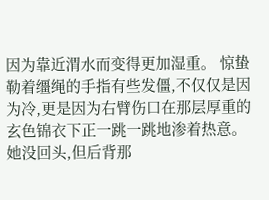因为靠近渭水而变得更加湿重。 惊蛰勒着缰绳的手指有些发僵,不仅仅是因为冷,更是因为右臂伤口在那层厚重的玄色锦衣下正一跳一跳地渗着热意。 她没回头,但后背那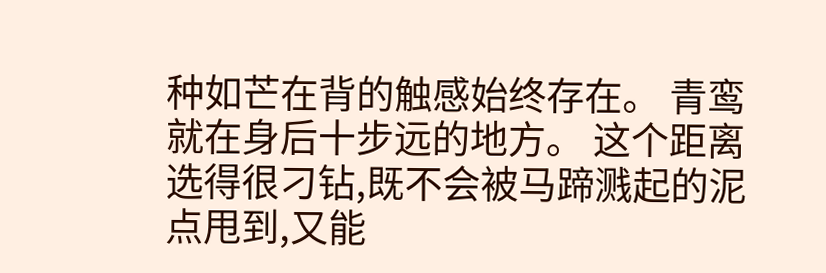种如芒在背的触感始终存在。 青鸾就在身后十步远的地方。 这个距离选得很刁钻,既不会被马蹄溅起的泥点甩到,又能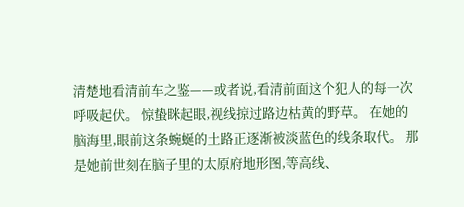清楚地看清前车之鉴——或者说,看清前面这个犯人的每一次呼吸起伏。 惊蛰眯起眼,视线掠过路边枯黄的野草。 在她的脑海里,眼前这条蜿蜒的土路正逐渐被淡蓝色的线条取代。 那是她前世刻在脑子里的太原府地形图,等高线、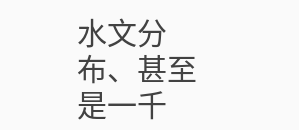水文分布、甚至是一千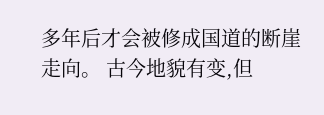多年后才会被修成国道的断崖走向。 古今地貌有变,但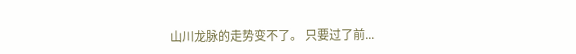山川龙脉的走势变不了。 只要过了前...